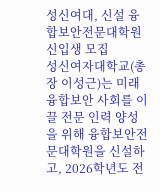성신여대, 신설 융합보안전문대학원 신입생 모집
성신여자대학교(총장 이성근)는 미래 융합보안 사회를 이끌 전문 인력 양성을 위해 융합보안전문대학원을 신설하고, 2026학년도 전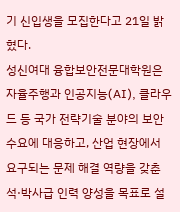기 신입생을 모집한다고 21일 밝혔다.
성신여대 융합보안전문대학원은 자율주행과 인공지능(AI), 클라우드 등 국가 전략기술 분야의 보안 수요에 대응하고, 산업 현장에서 요구되는 문제 해결 역량을 갖춘 석·박사급 인력 양성을 목표로 설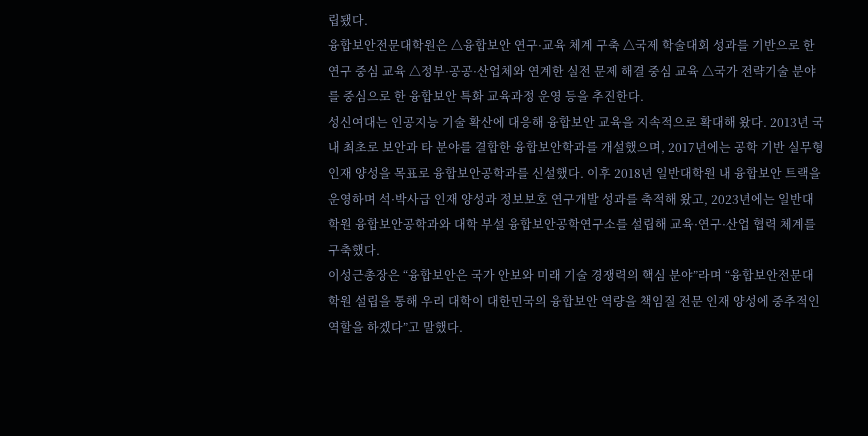립됐다.
융합보안전문대학원은 △융합보안 연구·교육 체계 구축 △국제 학술대회 성과를 기반으로 한 연구 중심 교육 △정부·공공·산업체와 연계한 실전 문제 해결 중심 교육 △국가 전략기술 분야를 중심으로 한 융합보안 특화 교육과정 운영 등을 추진한다.
성신여대는 인공지능 기술 확산에 대응해 융합보안 교육을 지속적으로 확대해 왔다. 2013년 국내 최초로 보안과 타 분야를 결합한 융합보안학과를 개설했으며, 2017년에는 공학 기반 실무형 인재 양성을 목표로 융합보안공학과를 신설했다. 이후 2018년 일반대학원 내 융합보안 트랙을 운영하며 석·박사급 인재 양성과 정보보호 연구개발 성과를 축적해 왔고, 2023년에는 일반대학원 융합보안공학과와 대학 부설 융합보안공학연구소를 설립해 교육·연구·산업 협력 체계를 구축했다.
이성근총장은 “융합보안은 국가 안보와 미래 기술 경쟁력의 핵심 분야”라며 “융합보안전문대학원 설립을 통해 우리 대학이 대한민국의 융합보안 역량을 책임질 전문 인재 양성에 중추적인 역할을 하겠다”고 말했다.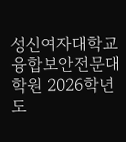성신여자대학교 융합보안전문대학원 2026학년도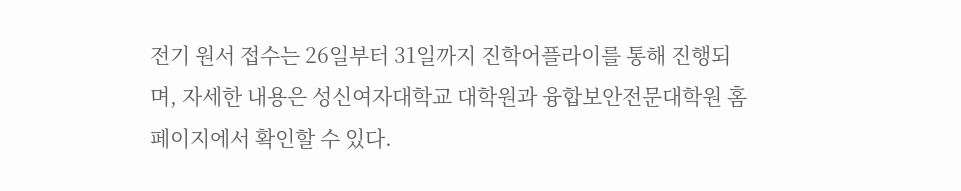전기 원서 접수는 26일부터 31일까지 진학어플라이를 통해 진행되며, 자세한 내용은 성신여자대학교 대학원과 융합보안전문대학원 홈페이지에서 확인할 수 있다.